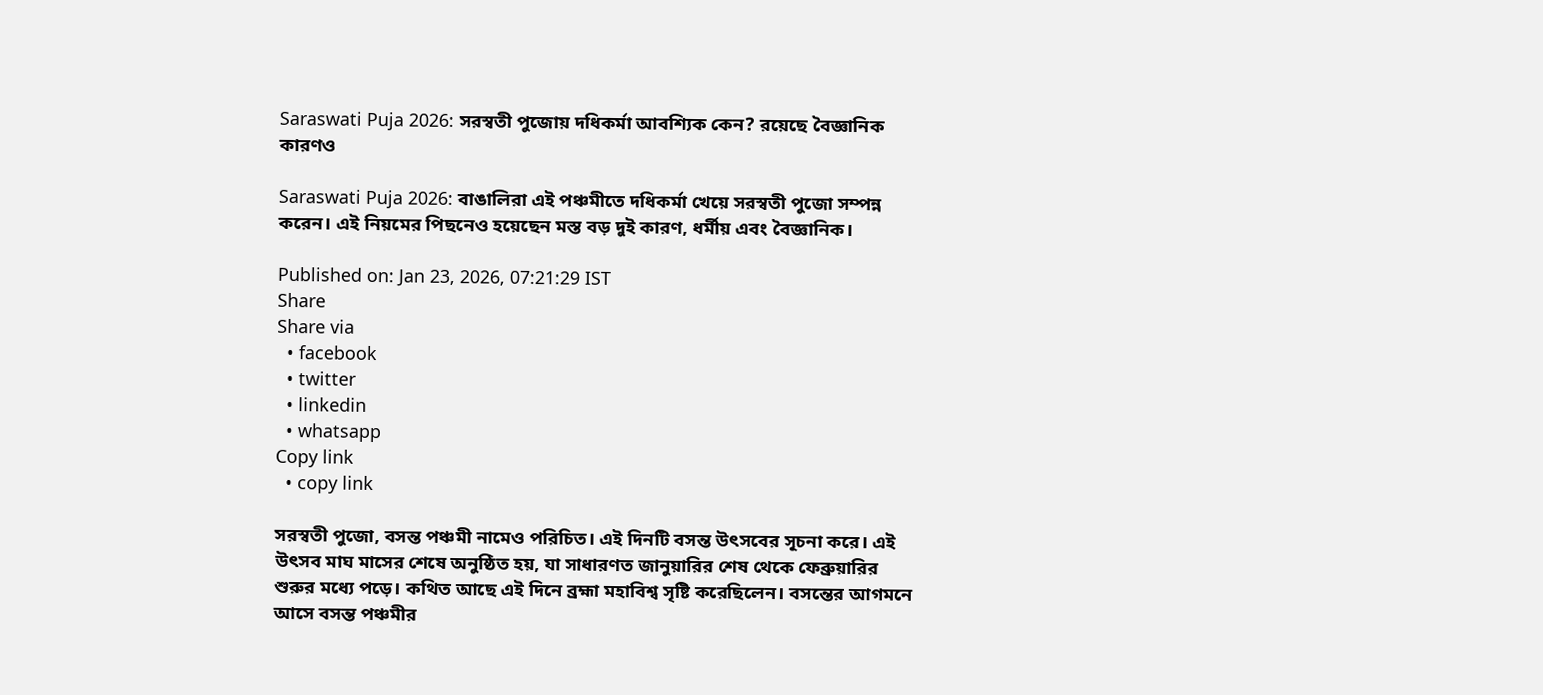Saraswati Puja 2026: সরস্বতী পুজোয় দধিকর্মা আবশ্যিক কেন? রয়েছে বৈজ্ঞানিক কারণও

Saraswati Puja 2026: বাঙালিরা এই পঞ্চমীতে দধিকর্মা খেয়ে সরস্বতী পুজো সম্পন্ন করেন। এই নিয়মের পিছনেও হয়েছেন মস্ত বড় দুই কারণ, ধর্মীয় এবং বৈজ্ঞানিক।

Published on: Jan 23, 2026, 07:21:29 IST
Share
Share via
  • facebook
  • twitter
  • linkedin
  • whatsapp
Copy link
  • copy link

সরস্বতী পুজো, বসন্ত পঞ্চমী নামেও পরিচিত। এই দিনটি বসন্ত উৎসবের সূচনা করে। এই উৎসব মাঘ মাসের শেষে অনুষ্ঠিত হয়, যা সাধারণত জানুয়ারির শেষ থেকে ফেব্রুয়ারির শুরুর মধ্যে পড়ে। কথিত আছে এই দিনে ব্রহ্মা মহাবিশ্ব সৃষ্টি করেছিলেন। বসন্তের আগমনে আসে বসন্ত পঞ্চমীর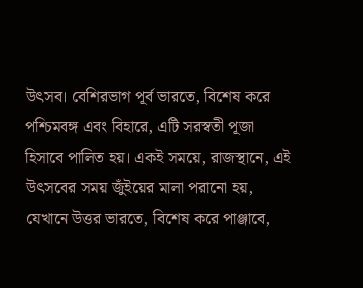উৎসব। বেশিরভাগ পূর্ব ভারতে, বিশেষ করে পশ্চিমবঙ্গ এবং বিহারে, এটি সরস্বতী পূজা হিসাবে পালিত হয়। একই সময়ে, রাজস্থানে, এই উৎসবের সময় জুঁইয়ের মালা পরানো হয়, যেখানে উত্তর ভারতে, বিশেষ করে পাঞ্জাবে,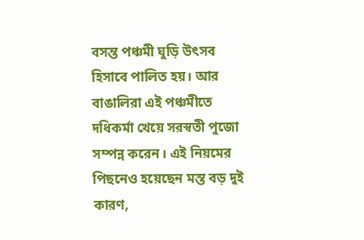বসন্ত পঞ্চমী ঘুড়ি উৎসব হিসাবে পালিত হয়। আর বাঙালিরা এই পঞ্চমীতে দধিকর্মা খেয়ে সরস্বতী পুজো সম্পন্ন করেন। এই নিয়মের পিছনেও হয়েছেন মস্ত বড় দুই কারণ,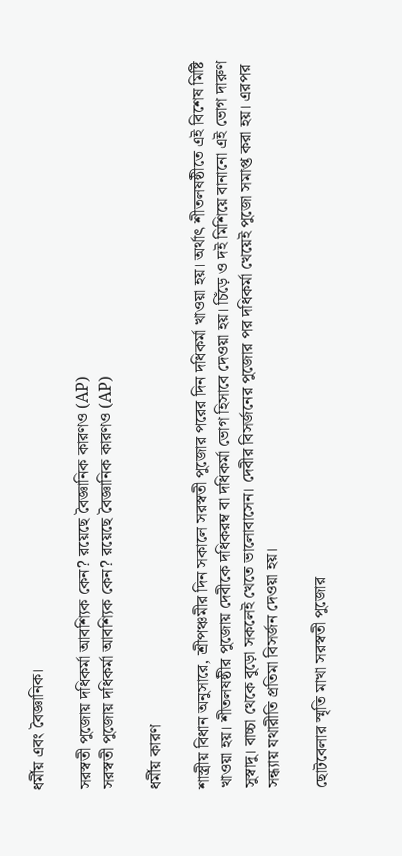ধর্মীয় এবং বৈজ্ঞানিক।

সরস্বতী পুজোয় দধিকর্মা আবশ্যিক কেন? রয়েছে বৈজ্ঞানিক কারণও (AP)
সরস্বতী পুজোয় দধিকর্মা আবশ্যিক কেন? রয়েছে বৈজ্ঞানিক কারণও (AP)

ধর্মীয় কারণ

শাস্ত্রীয় বিধান অনুসারে, শ্রীপঞ্চমীর দিন সকালে সরস্বতী পুজোর পরের দিন দধিকর্মা খাওয়া হয়। অর্থাৎ শীতলষষ্ঠীতে এই বিশেষ মিষ্টি খাওয়া হয়। শীতলষষ্ঠীর পুজোয় দেবীকে দধিকরম্ব বা দধিকর্মা ভোগ হিসাবে দেওয়া হয়। চিঁড়ে ও দই মিশিয়ে বানানো এই ভোগ দারুণ সুস্বাদু। বাচ্চা থেকে বুড়ো সকলেই খেতে ভালোবাসেন। দেবীর বিসর্জনের পুজোর পর দধিকর্মা খেয়েই পুজো সমাপ্ত করা হয়। এরপর সন্ধ্যায় যথারীতি প্রতিমা বিসর্জন দেওয়া হয়।

ছোটবেলার স্মৃতি মাখা সরস্বতী পুজোর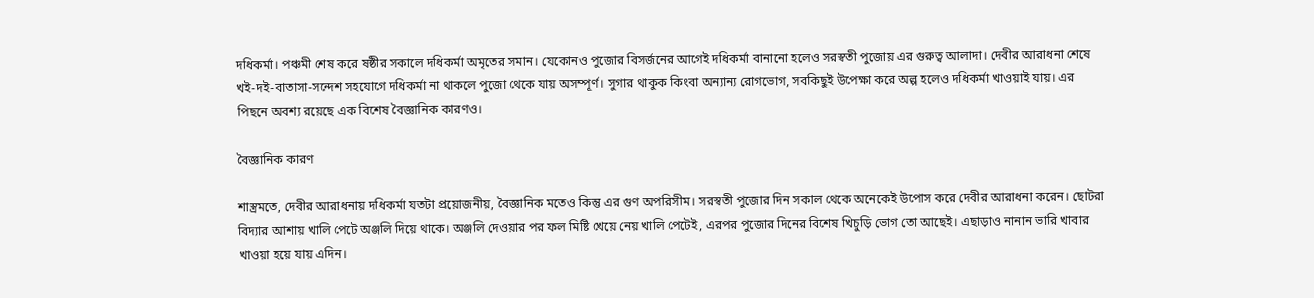দধিকর্মা। পঞ্চমী শেষ করে ষষ্ঠীর সকালে দধিকর্মা অমৃতের সমান। যেকোনও পুজোর বিসর্জনের আগেই দধিকর্মা বানানো হলেও সরস্বতী পুজোয় এর গুরুত্ব আলাদা। দেবীর আরাধনা শেষে খই-দই-বাতাসা-সন্দেশ সহযোগে দধিকর্মা না থাকলে পুজো থেকে যায় অসম্পূর্ণ। সুগার থাকুক কিংবা অন্যান্য রোগভোগ, সবকিছুই উপেক্ষা করে অল্প হলেও দধিকর্মা খাওয়াই যায়। এর পিছনে অবশ্য রয়েছে এক বিশেষ বৈজ্ঞানিক কারণও।

বৈজ্ঞানিক কারণ

শাস্ত্রমতে, দেবীর আরাধনায় দধিকর্মা যতটা প্রয়োজনীয়, বৈজ্ঞানিক মতেও কিন্তু এর গুণ অপরিসীম। সরস্বতী পুজোর দিন সকাল থেকে অনেকেই উপোস করে দেবীর আরাধনা করেন। ছোটরা বিদ্যার আশায় খালি পেটে অঞ্জলি দিয়ে থাকে। অঞ্জলি দেওয়ার পর ফল মিষ্টি খেয়ে নেয় খালি পেটেই, এরপর পুজোর দিনের বিশেষ খিচুড়ি ভোগ তো আছেই। এছাড়াও নানান ভারি খাবার খাওয়া হয়ে যায় এদিন।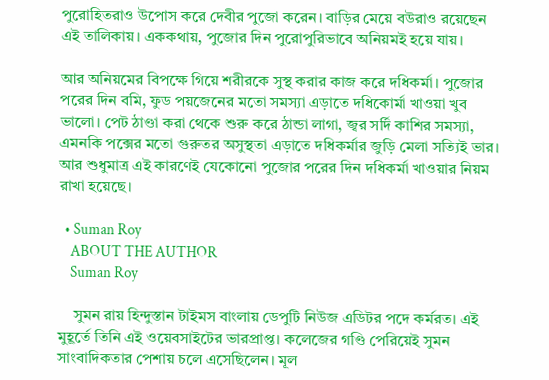পুরোহিতরাও উপোস করে দেবীর পুজো করেন। বাড়ির মেয়ে বউরাও রয়েছেন এই তালিকায়। এককথায়, পুজোর দিন পুরোপুরিভাবে অনিয়মই হয়ে যায়।

আর অনিয়মের বিপক্ষে গিয়ে শরীরকে সুস্থ করার কাজ করে দধিকর্মা। পুজোর পরের দিন বমি, ফুড পয়জেনের মতো সমস্যা এড়াতে দধিকোর্মা খাওয়া খুব ভালো। পেট ঠাণ্ডা করা থেকে শুরু করে ঠান্ডা লাগা, জ্বর সর্দি কাশির সমস্যা, এমনকি পক্সের মতো গুরুতর অসুস্থতা এড়াতে দধিকর্মার জুড়ি মেলা সত্যিই ভার। আর শুধুমাত্র এই কারণেই যেকোনো পুজোর পরের দিন দধিকর্মা খাওয়ার নিয়ম রাখা হয়েছে।

  • Suman Roy
    ABOUT THE AUTHOR
    Suman Roy

    সুমন রায় হিন্দুস্তান টাইমস বাংলায় ডেপুটি নিউজ এডিটর পদে কর্মরত। এই মুহূর্তে তিনি এই ওয়েবসাইটের ভারপ্রাপ্ত। কলেজের গণ্ডি পেরিয়েই সুমন সাংবাদিকতার পেশায় চলে এসেছিলেন। মূল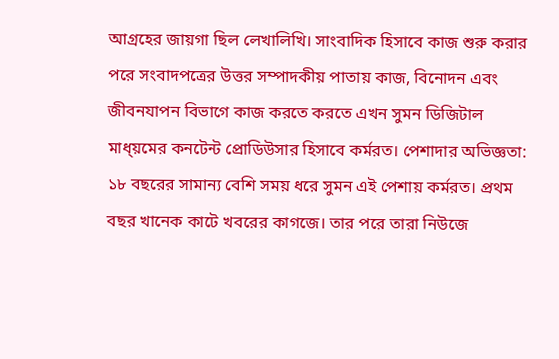আগ্রহের জায়গা ছিল লেখালিখি। সাংবাদিক হিসাবে কাজ শুরু করার পরে সংবাদপত্রের উত্তর সম্পাদকীয় পাতায় কাজ, বিনোদন এবং জীবনযাপন বিভাগে কাজ করতে করতে এখন সুমন ডিজিটাল মাধ্য়মের কনটেন্ট প্রোডিউসার হিসাবে কর্মরত। পেশাদার অভিজ্ঞতা: ১৮ বছরের সামান্য বেশি সময় ধরে সুমন এই পেশায় কর্মরত। প্রথম বছর খানেক কাটে খবরের কাগজে। তার পরে তারা নিউজে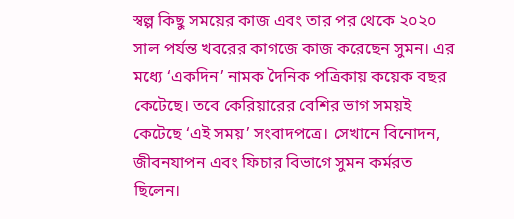স্বল্প কিছু সময়ের কাজ এবং তার পর থেকে ২০২০ সাল পর্যন্ত খবরের কাগজে কাজ করেছেন সুমন। এর মধ্যে ‘একদিন’ নামক দৈনিক পত্রিকায় কয়েক বছর কেটেছে। তবে কেরিয়ারের বেশির ভাগ সময়ই কেটেছে ‘এই সময়’ সংবাদপত্রে। সেখানে বিনোদন, জীবনযাপন এবং ফিচার বিভাগে সুমন কর্মরত ছিলেন।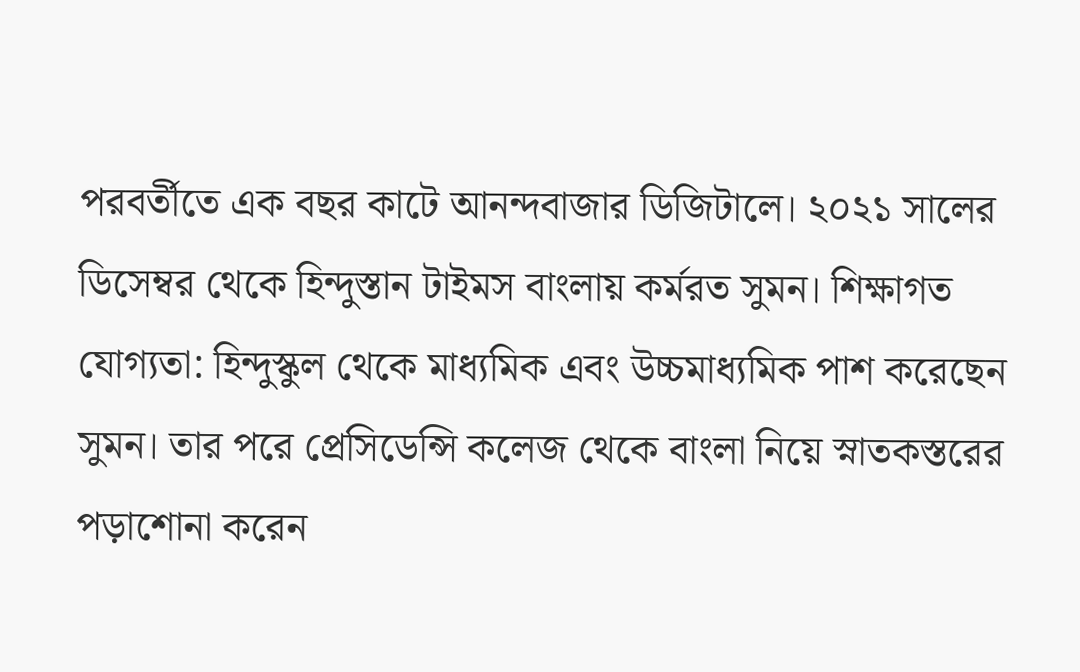পরবর্তীতে এক বছর কাটে আনন্দবাজার ডিজিটালে। ২০২১ সালের ডিসেম্বর থেকে হিন্দুস্তান টাইমস বাংলায় কর্মরত সুমন। শিক্ষাগত যোগ্যতা: হিন্দুস্কুল থেকে মাধ্যমিক এবং উচ্চমাধ্যমিক পাশ করেছেন সুমন। তার পরে প্রেসিডেন্সি কলেজ থেকে বাংলা নিয়ে স্নাতকস্তরের পড়াশোনা করেন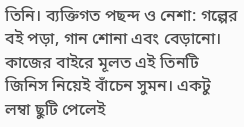তিনি। ব্যক্তিগত পছন্দ ও নেশা: গল্পের বই পড়া, গান শোনা এবং বেড়ানো। কাজের বাইরে মূলত এই তিনটি জিনিস নিয়েই বাঁচেন সুমন। একটু লম্বা ছুটি পেলেই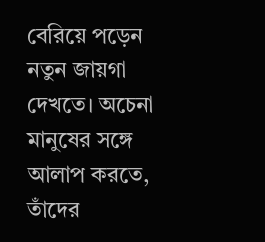বেরিয়ে পড়েন নতুন জায়গা দেখতে। অচেনা মানুষের সঙ্গে আলাপ করতে, তাঁদের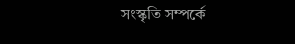সংস্কৃতি সম্পর্কে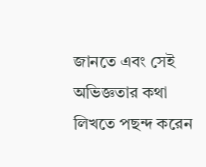জানতে এবং সেই অভিজ্ঞতার কথা লিখতে পছন্দ করেন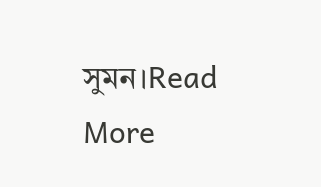সুমন।Read More